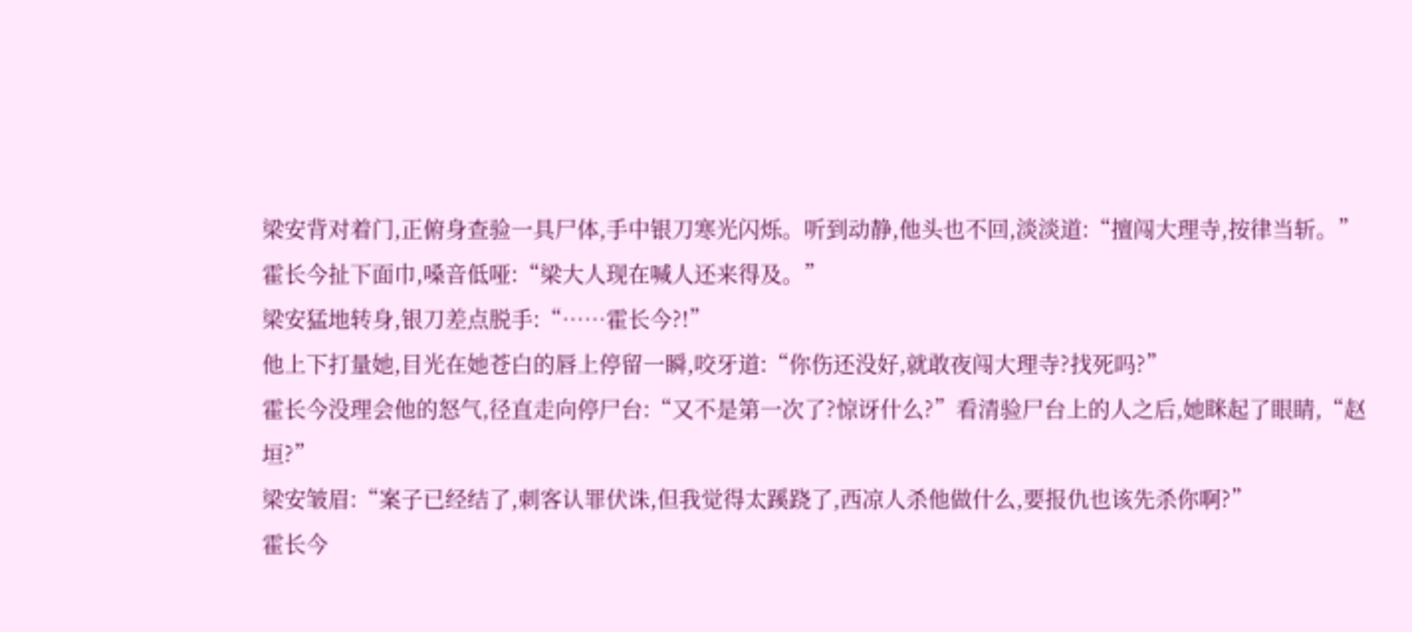梁安背对着门,正俯身查验一具尸体,手中银刀寒光闪烁。听到动静,他头也不回,淡淡道:“擅闯大理寺,按律当斩。”
霍长今扯下面巾,嗓音低哑:“梁大人现在喊人还来得及。”
梁安猛地转身,银刀差点脱手:“……霍长今?!”
他上下打量她,目光在她苍白的唇上停留一瞬,咬牙道:“你伤还没好,就敢夜闯大理寺?找死吗?”
霍长今没理会他的怒气,径直走向停尸台:“又不是第一次了?惊讶什么?”看清验尸台上的人之后,她眯起了眼睛,“赵垣?”
梁安皱眉:“案子已经结了,刺客认罪伏诛,但我觉得太蹊跷了,西凉人杀他做什么,要报仇也该先杀你啊?”
霍长今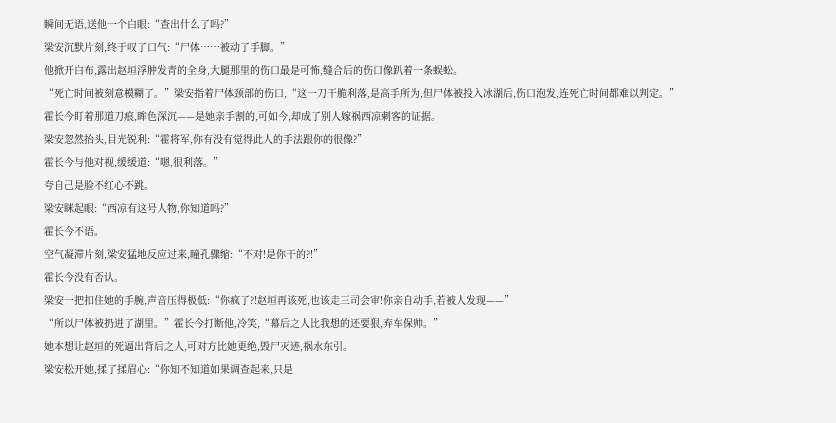瞬间无语,送他一个白眼:“查出什么了吗?”
梁安沉默片刻,终于叹了口气:“尸体……被动了手脚。”
他掀开白布,露出赵垣浮肿发青的全身,大腿那里的伤口最是可怖,缝合后的伤口像趴着一条蜈蚣。
“死亡时间被刻意模糊了。”梁安指着尸体颈部的伤口,“这一刀干脆利落,是高手所为,但尸体被投入冰湖后,伤口泡发,连死亡时间都难以判定。”
霍长今盯着那道刀痕,眸色深沉——是她亲手割的,可如今,却成了别人嫁祸西凉刺客的证据。
梁安忽然抬头,目光锐利:“霍将军,你有没有觉得此人的手法跟你的很像?”
霍长今与他对视,缓缓道:“嗯,很利落。”
夸自己是脸不红心不跳。
梁安眯起眼:“西凉有这号人物,你知道吗?”
霍长今不语。
空气凝滞片刻,梁安猛地反应过来,瞳孔骤缩:“不对!是你干的?!”
霍长今没有否认。
梁安一把扣住她的手腕,声音压得极低:“你疯了?!赵垣再该死,也该走三司会审!你亲自动手,若被人发现——”
“所以尸体被扔进了湖里。”霍长今打断他,冷笑,“幕后之人比我想的还要狠,弃车保帅。”
她本想让赵垣的死逼出背后之人,可对方比她更绝,毁尸灭迹,祸水东引。
梁安松开她,揉了揉眉心:“你知不知道如果调查起来,只是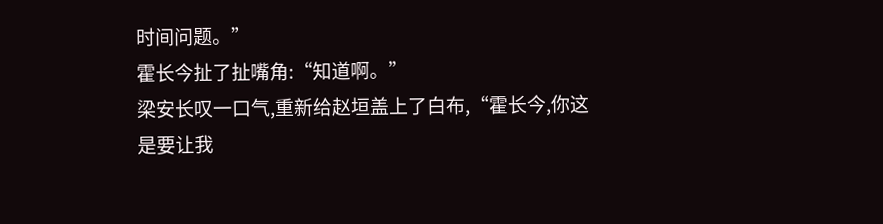时间问题。”
霍长今扯了扯嘴角:“知道啊。”
梁安长叹一口气,重新给赵垣盖上了白布,“霍长今,你这是要让我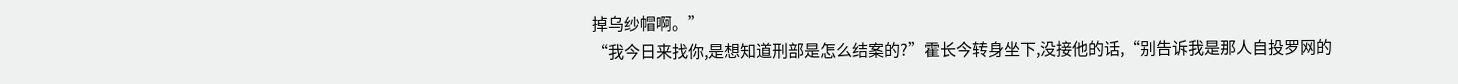掉乌纱帽啊。”
“我今日来找你,是想知道刑部是怎么结案的?”霍长今转身坐下,没接他的话,“别告诉我是那人自投罗网的